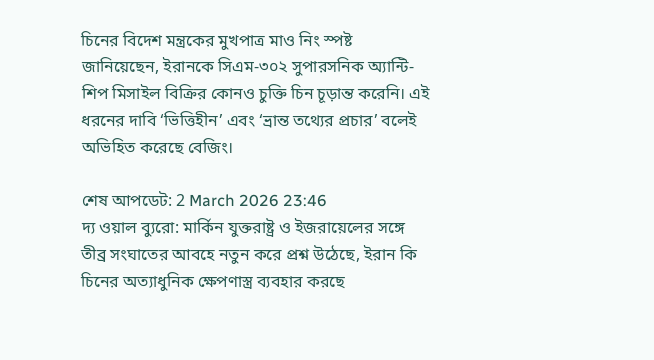চিনের বিদেশ মন্ত্রকের মুখপাত্র মাও নিং স্পষ্ট জানিয়েছেন, ইরানকে সিএম-৩০২ সুপারসনিক অ্যান্টি-শিপ মিসাইল বিক্রির কোনও চুক্তি চিন চূড়ান্ত করেনি। এই ধরনের দাবি ‘ভিত্তিহীন’ এবং ‘ভ্রান্ত তথ্যের প্রচার’ বলেই অভিহিত করেছে বেজিং।

শেষ আপডেট: 2 March 2026 23:46
দ্য ওয়াল ব্যুরো: মার্কিন যুক্তরাষ্ট্র ও ইজরায়েলের সঙ্গে তীব্র সংঘাতের আবহে নতুন করে প্রশ্ন উঠেছে, ইরান কি চিনের অত্যাধুনিক ক্ষেপণাস্ত্র ব্যবহার করছে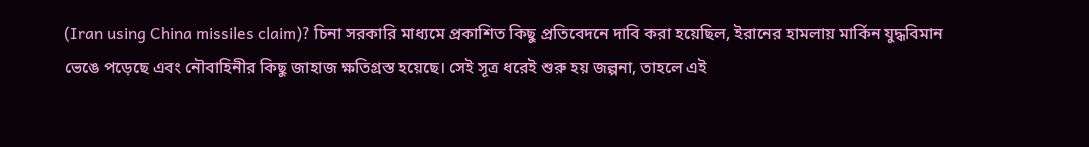(Iran using China missiles claim)? চিনা সরকারি মাধ্যমে প্রকাশিত কিছু প্রতিবেদনে দাবি করা হয়েছিল, ইরানের হামলায় মার্কিন যুদ্ধবিমান ভেঙে পড়েছে এবং নৌবাহিনীর কিছু জাহাজ ক্ষতিগ্রস্ত হয়েছে। সেই সূত্র ধরেই শুরু হয় জল্পনা, তাহলে এই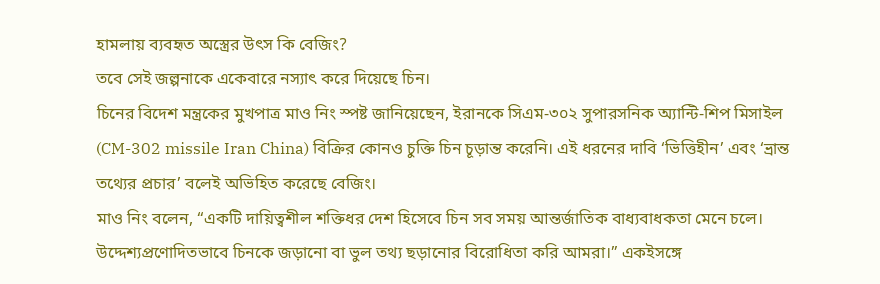হামলায় ব্যবহৃত অস্ত্রের উৎস কি বেজিং?
তবে সেই জল্পনাকে একেবারে নস্যাৎ করে দিয়েছে চিন।
চিনের বিদেশ মন্ত্রকের মুখপাত্র মাও নিং স্পষ্ট জানিয়েছেন, ইরানকে সিএম-৩০২ সুপারসনিক অ্যান্টি-শিপ মিসাইল (CM-302 missile Iran China) বিক্রির কোনও চুক্তি চিন চূড়ান্ত করেনি। এই ধরনের দাবি ‘ভিত্তিহীন’ এবং ‘ভ্রান্ত তথ্যের প্রচার’ বলেই অভিহিত করেছে বেজিং।
মাও নিং বলেন, “একটি দায়িত্বশীল শক্তিধর দেশ হিসেবে চিন সব সময় আন্তর্জাতিক বাধ্যবাধকতা মেনে চলে। উদ্দেশ্যপ্রণোদিতভাবে চিনকে জড়ানো বা ভুল তথ্য ছড়ানোর বিরোধিতা করি আমরা।” একইসঙ্গে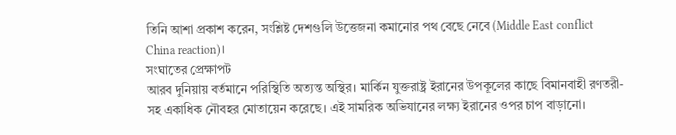তিনি আশা প্রকাশ করেন, সংশ্লিষ্ট দেশগুলি উত্তেজনা কমানোর পথ বেছে নেবে (Middle East conflict China reaction)।
সংঘাতের প্রেক্ষাপট
আরব দুনিয়ায় বর্তমানে পরিস্থিতি অত্যন্ত অস্থির। মার্কিন যুক্তরাষ্ট্র ইরানের উপকূলের কাছে বিমানবাহী রণতরী-সহ একাধিক নৌবহর মোতায়েন করেছে। এই সামরিক অভিযানের লক্ষ্য ইরানের ওপর চাপ বাড়ানো।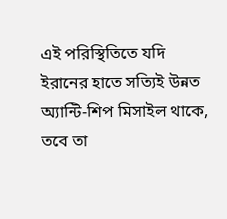এই পরিস্থিতিতে যদি ইরানের হাতে সত্যিই উন্নত অ্যান্টি-শিপ মিসাইল থাকে, তবে তা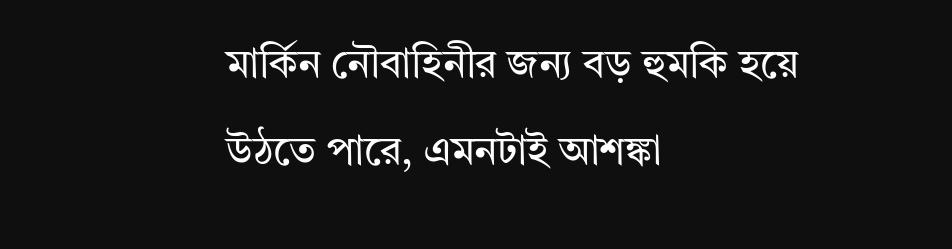মার্কিন নৌবাহিনীর জন্য বড় হুমকি হয়ে উঠতে পারে, এমনটাই আশঙ্কা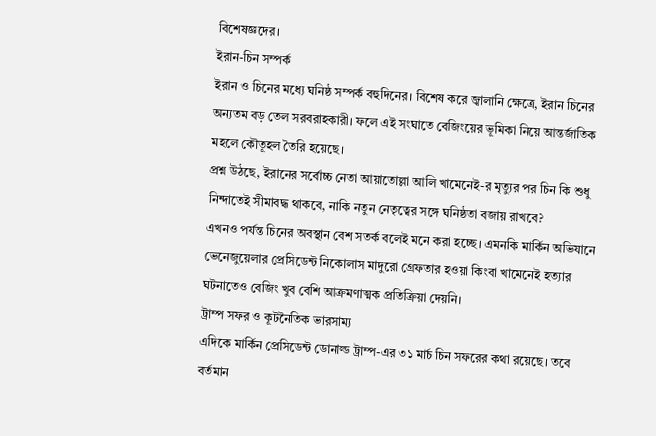বিশেষজ্ঞদের।
ইরান-চিন সম্পর্ক
ইরান ও চিনের মধ্যে ঘনিষ্ঠ সম্পর্ক বহুদিনের। বিশেষ করে জ্বালানি ক্ষেত্রে, ইরান চিনের অন্যতম বড় তেল সরবরাহকারী। ফলে এই সংঘাতে বেজিংয়ের ভূমিকা নিয়ে আন্তর্জাতিক মহলে কৌতূহল তৈরি হয়েছে।
প্রশ্ন উঠছে, ইরানের সর্বোচ্চ নেতা আয়াতোল্লা আলি খামেনেই-র মৃত্যুর পর চিন কি শুধু নিন্দাতেই সীমাবদ্ধ থাকবে, নাকি নতুন নেতৃত্বের সঙ্গে ঘনিষ্ঠতা বজায় রাখবে?
এখনও পর্যন্ত চিনের অবস্থান বেশ সতর্ক বলেই মনে করা হচ্ছে। এমনকি মার্কিন অভিযানে ভেনেজুয়েলার প্রেসিডেন্ট নিকোলাস মাদুরো গ্রেফতার হওয়া কিংবা খামেনেই হত্যার ঘটনাতেও বেজিং খুব বেশি আক্রমণাত্মক প্রতিক্রিয়া দেয়নি।
ট্রাম্প সফর ও কূটনৈতিক ভারসাম্য
এদিকে মার্কিন প্রেসিডেন্ট ডোনাল্ড ট্রাম্প-এর ৩১ মার্চ চিন সফরের কথা রয়েছে। তবে বর্তমান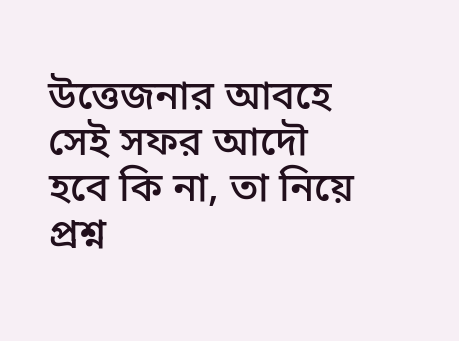উত্তেজনার আবহে সেই সফর আদৌ হবে কি না, তা নিয়ে প্রশ্ন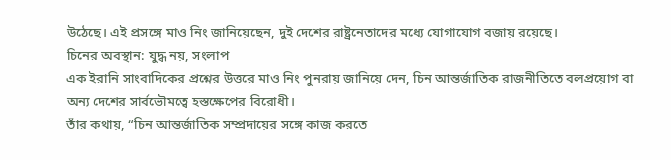উঠেছে। এই প্রসঙ্গে মাও নিং জানিয়েছেন, দুই দেশের রাষ্ট্রনেতাদের মধ্যে যোগাযোগ বজায় রয়েছে।
চিনের অবস্থান: যুদ্ধ নয়, সংলাপ
এক ইরানি সাংবাদিকের প্রশ্নের উত্তরে মাও নিং পুনরায় জানিয়ে দেন, চিন আন্তর্জাতিক রাজনীতিতে বলপ্রয়োগ বা অন্য দেশের সার্বভৌমত্বে হস্তক্ষেপের বিরোধী।
তাঁর কথায়, “চিন আন্তর্জাতিক সম্প্রদায়ের সঙ্গে কাজ করতে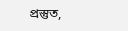প্রস্তুত,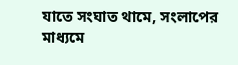যাতে সংঘাত থামে, সংলাপের মাধ্যমে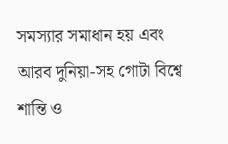সমস্যার সমাধান হয় এবং আরব দুনিয়া-সহ গোটা বিশ্বে শান্তি ও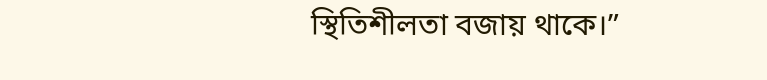স্থিতিশীলতা বজায় থাকে।”